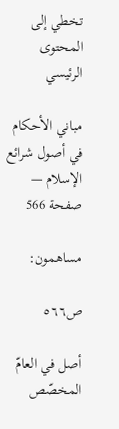تخطي إلى المحتوى الرئيسي

مباني الأحكام في أصول شرائع الإسلام — صفحة 566

مساهمون:

ص٥٦٦

أصل في العامّ المخصّص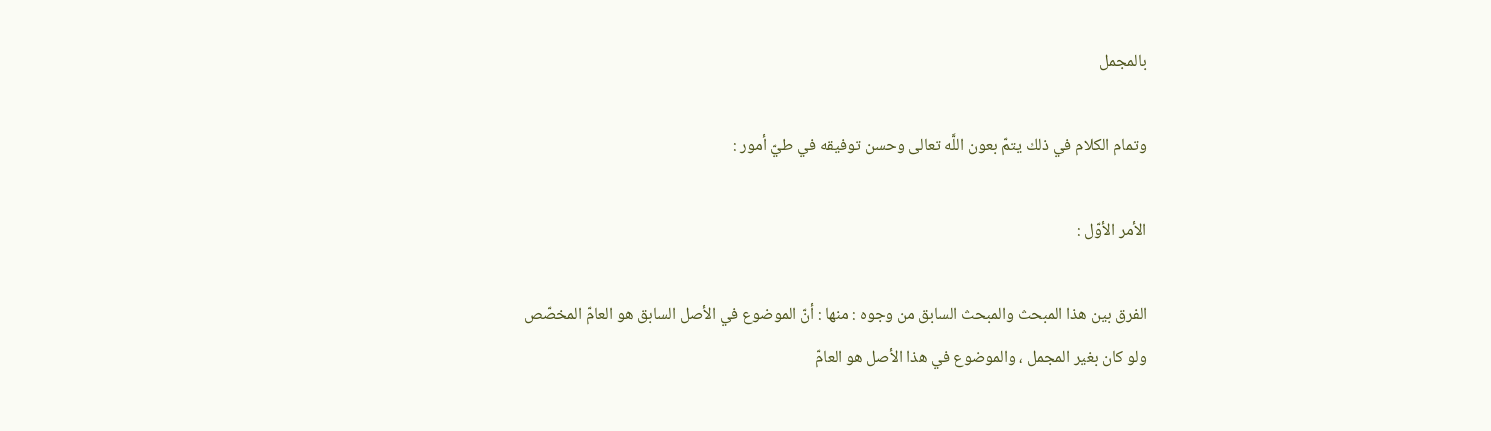بالمجمل

وتمام الكلام في ذلك يتمّ بعون اللَّه تعالى وحسن توفيقه في طيّ أمور :

الأمر الأوّل :

الفرق بين هذا المبحث والمبحث السابق من وجوه : منها : أنّ الموضوع في الأصل السابق هو العامّ المخصّص ولو كان بغير المجمل ، والموضوع في هذا الأصل هو العامّ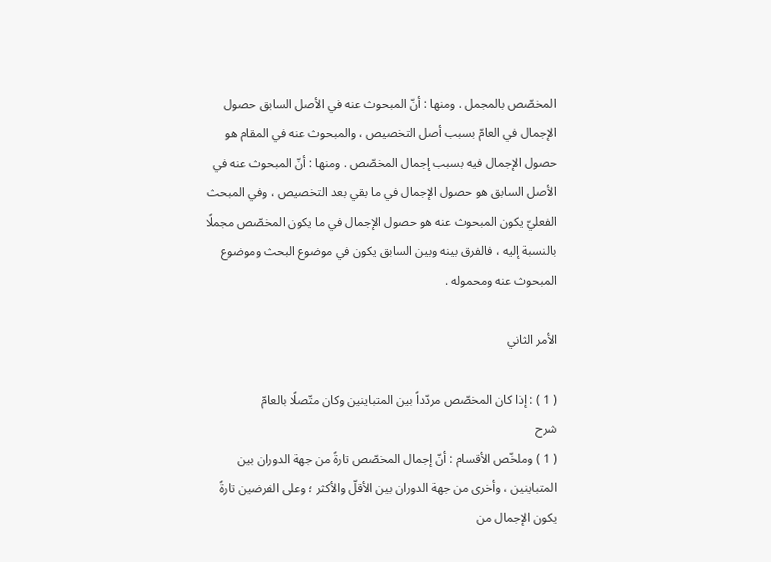المخصّص بالمجمل . ومنها : أنّ المبحوث عنه في الأصل السابق حصول الإجمال في العامّ بسبب أصل التخصيص ، والمبحوث عنه في المقام هو حصول الإجمال فيه بسبب إجمال المخصّص . ومنها : أنّ المبحوث عنه في الأصل السابق هو حصول الإجمال في ما بقي بعد التخصيص ، وفي المبحث الفعليّ يكون المبحوث عنه هو حصول الإجمال في ما يكون المخصّص مجملًا بالنسبة إليه ، فالفرق بينه وبين السابق يكون في موضوع البحث وموضوع المبحوث عنه ومحموله .

الأمر الثاني

( 1 ) : إذا كان المخصّص مردّداً بين المتباينين وكان متّصلًا بالعامّ
شرح
( 1 ) وملخّص الأقسام : أنّ إجمال المخصّص تارةً من جهة الدوران بين المتباينين ، وأخرى من جهة الدوران بين الأقلّ والأكثر ؛ وعلى الفرضين تارةً يكون الإجمال من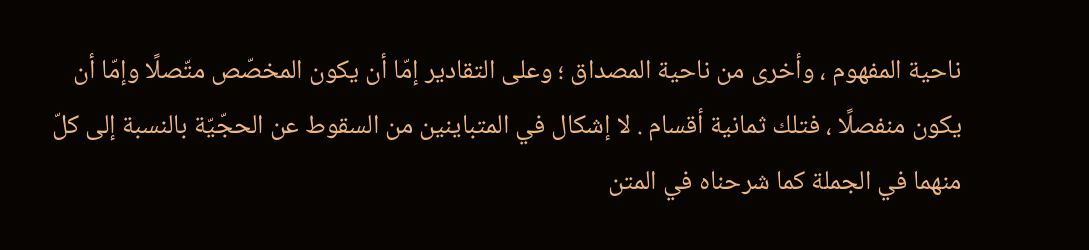ناحية المفهوم ، وأخرى من ناحية المصداق ؛ وعلى التقادير إمّا أن يكون المخصّص متّصلًا وإمّا أن يكون منفصلًا ، فتلك ثمانية أقسام . لا إشكال في المتباينين من السقوط عن الحجّيّة بالنسبة إلى كلّ منهما في الجملة كما شرحناه في المتن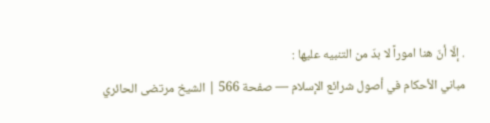. إلّا أنّ هنا اموراً لا بدّ من التنبيه عليها :
مباني الأحكام في أصول شرائع الإسلام — صفحة 566 | الشيخ مرتضى الحائري